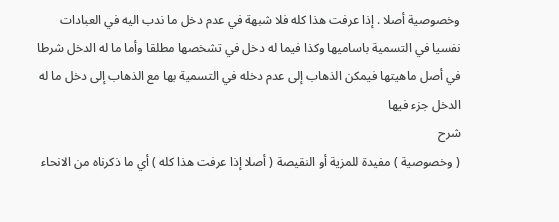وخصوصية أصلا . إذا عرفت هذا كله فلا شبهة في عدم دخل ما ندب اليه في العبادات نفسيا في التسمية باساميها وكذا فيما له دخل في تشخصها مطلقا وأما ما له الدخل شرطا في أصل ماهيتها فيمكن الذهاب إلى عدم دخله في التسمية بها مع الذهاب إلى دخل ما له الدخل جزء فيها
شرح
( وخصوصية ) مفيدة للمزية أو النقيصة ( أصلا إذا عرفت هذا كله ) أي ما ذكرناه من الانحاء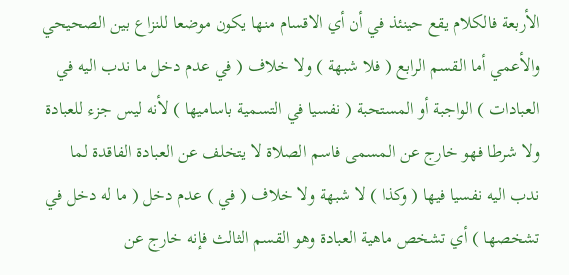الأربعة فالكلام يقع حينئذ في أن أي الاقسام منها يكون موضعا للنزاع بين الصحيحي والأعمي أما القسم الرابع ( فلا شبهة ) ولا خلاف ( في عدم دخل ما ندب اليه في العبادات ) الواجبة أو المستحبة ( نفسيا في التسمية باساميها ) لأنه ليس جزء للعبادة ولا شرطا فهو خارج عن المسمى فاسم الصلاة لا يتخلف عن العبادة الفاقدة لما ندب اليه نفسيا فيها ( وكذا ) لا شبهة ولا خلاف ( في ) عدم دخل ( ما له دخل في تشخصها ) أي تشخص ماهية العبادة وهو القسم الثالث فإنه خارج عن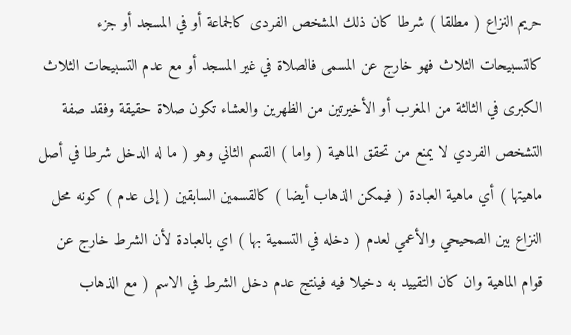حريم النزاع ( مطلقا ) شرطا كان ذلك المشخص الفردى كالجماعة أو في المسجد أو جزء كالتسبيحات الثلاث فهو خارج عن المسمى فالصلاة في غير المسجد أو مع عدم التسبيحات الثلاث الكبرى في الثالثة من المغرب أو الأخيرتين من الظهرين والعشاء تكون صلاة حقيقة وفقد صفة التشخص الفردي لا يمنع من تحقق الماهية ( واما ) القسم الثاني وهو ( ما له الدخل شرطا في أصل ماهيتها ) أي ماهية العبادة ( فيمكن الذهاب أيضا ) كالقسمين السابقين ( إلى عدم ) كونه محل النزاع بين الصحيحي والأعمي لعدم ( دخله في التسمية بها ) اي بالعبادة لأن الشرط خارج عن قوام الماهية وان كان التقييد به دخيلا فيه فينتج عدم دخل الشرط في الاسم ( مع الذهاب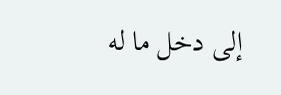إلى دخل ما له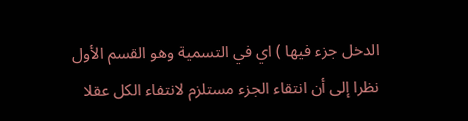الدخل جزء فيها ) اي في التسمية وهو القسم الأول نظرا إلى أن انتقاء الجزء مستلزم لانتفاء الكل عقلا